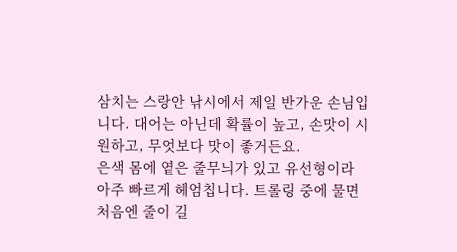삼치는 스랑안 낚시에서 제일 반가운 손님입니다. 대어는 아닌데 확률이 높고, 손맛이 시원하고, 무엇보다 맛이 좋거든요.
은색 몸에 옅은 줄무늬가 있고 유선형이라 아주 빠르게 헤엄칩니다. 트롤링 중에 물면 처음엔 줄이 길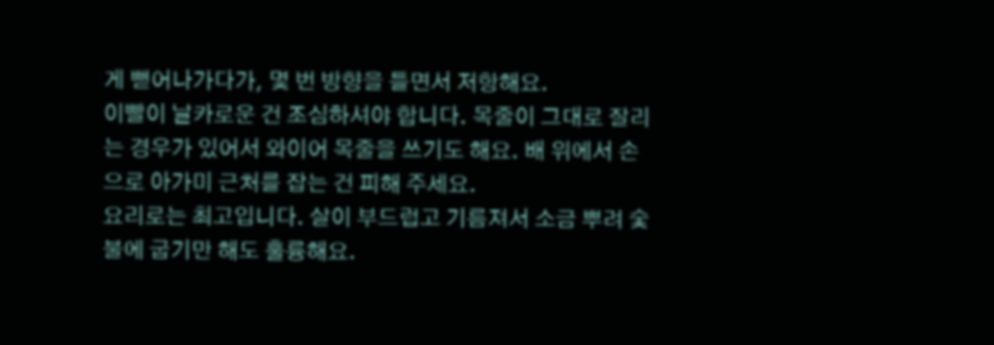게 뻗어나가다가, 몇 번 방향을 틀면서 저항해요.
이빨이 날카로운 건 조심하셔야 합니다. 목줄이 그대로 잘리는 경우가 있어서 와이어 목줄을 쓰기도 해요. 배 위에서 손으로 아가미 근처를 잡는 건 피해 주세요.
요리로는 최고입니다. 살이 부드럽고 기름져서 소금 뿌려 숯불에 굽기만 해도 훌륭해요.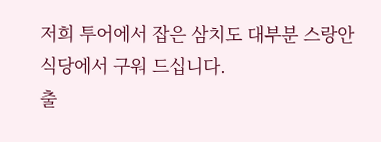저희 투어에서 잡은 삼치도 대부분 스랑안 식당에서 구워 드십니다.
출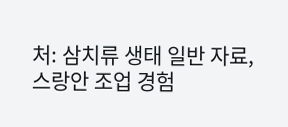처: 삼치류 생태 일반 자료, 스랑안 조업 경험